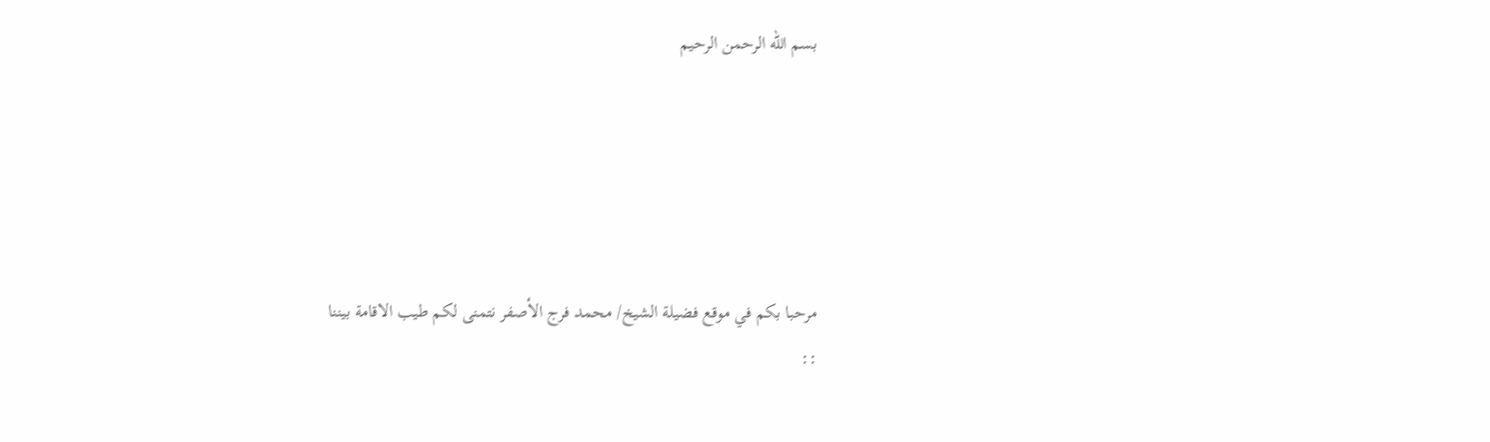بسم الله الرحمن الرحيم





مرحبا بكم في موقع فضيلة الشيخ/ محمد فرج الأصفر نتمنى لكم طيب الاقامة بيننا
::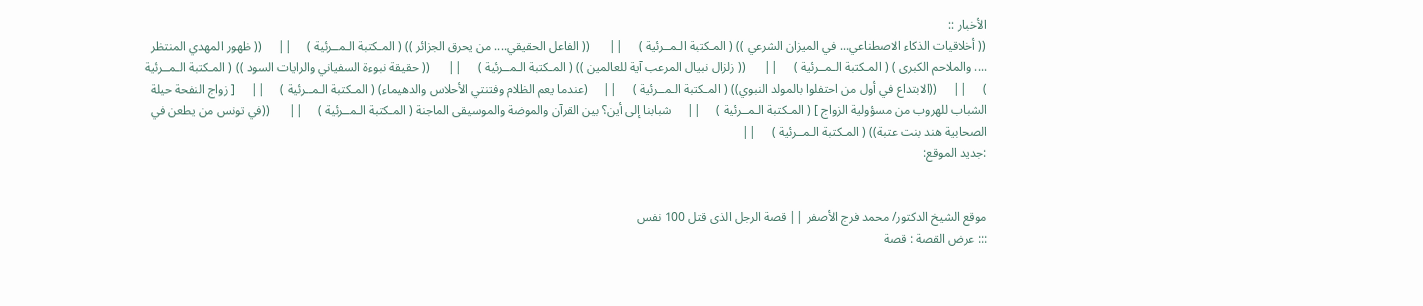الأخبار ::
(( أخلاقيات الذكاء الاصطناعي... في الميزان الشرعي )) ( المـكتبة الـمــرئية )     ||      (( الفاعل الحقيقي.... من يحرق الجزائر )) ( المـكتبة الـمــرئية )     ||     (( ظهور المهدي المنتظر .... والملاحم الكبرى ) ( المـكتبة الـمــرئية )     ||      (( زلزال نبيال المرعب آية للعالمين )) ( المـكتبة الـمــرئية )     ||      (( حقيقة نبوءة السفياني والرايات السود )) ( المـكتبة الـمــرئية )     ||     ((الابتداع في أول من احتفلوا بالمولد النبوي)) ( المـكتبة الـمــرئية )     ||     (عندما يعم الظلام وفتنتي الأحلاس والدهيماء) ( المـكتبة الـمــرئية )     ||     [ زواج النفحة حيلة الشباب للهروب من مسؤولية الزواج ] ( المـكتبة الـمــرئية )     ||     شبابنا إلى أين؟ بين القرآن والموضة والموسيقى الماجنة ( المـكتبة الـمــرئية )     ||      ((في تونس من يطعن في الصحابية هند بنت عتبة)) ( المـكتبة الـمــرئية )     ||
:جديد الموقع:


موقع الشيخ الدكتور/ محمد فرج الأصفر || قصة الرجل الذى قتل 100 نفس
::: عرض القصة : قصة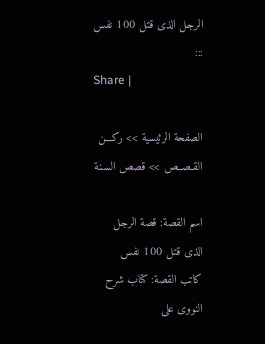الرجل الذى قتل 100 نفس :::
Share |

الصفحة الرئيسية >> ركـــن القـصــص >> قصص السـنة

اسم القصة: قصة الرجل الذى قتل 100 نفس
كاتب القصة: كتاب شرح النووى على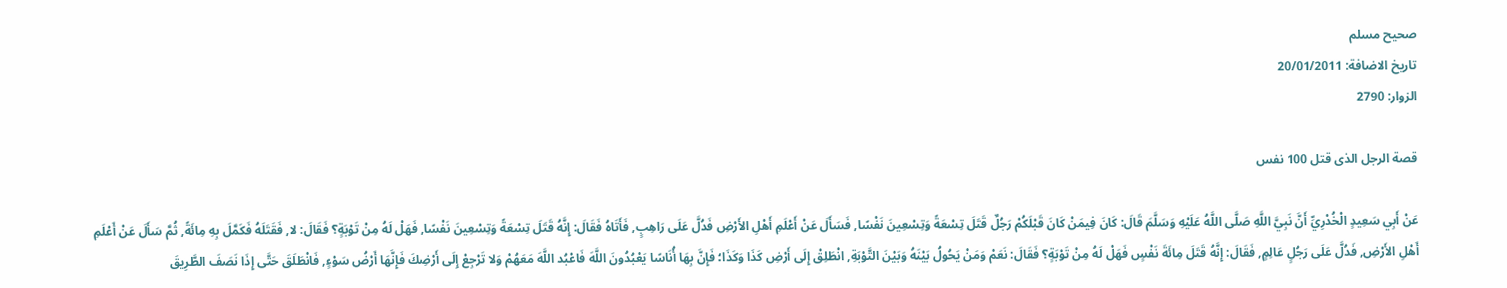صحيح مسلم
تاريخ الاضافة: 20/01/2011
الزوار: 2790

قصة الرجل الذى قتل 100 نفس

عَنْ أَبِي سَعِيدٍ الْخُدْرِيِّ أَنَّ نَبِيَّ اللَّهِ صَلَّى اللَّهُ عَلَيْهِ وَسَلَّمَ قَالَ: كَانَ فِيمَنْ كَانَ قَبْلَكُمْ رَجُلٌ قَتَلَ تِسْعَةً وَتِسْعِينَ نَفْسًا, فَسَأَلَ عَنْ أَعْلَمِ أَهْلِ الأَرْضِ فَدُلَّ عَلَى رَاهِبٍ, فَأَتَاهُ فَقَالَ: إِنَّهُ قَتَلَ تِسْعَةً وَتِسْعِينَ نَفْسًا, فَهَلْ لَهُ مِنْ تَوْبَةٍ؟ فَقَالَ: لا, فَقَتَلَهُ فَكَمَّلَ بِهِ مِائَةً, ثُمَّ سَأَلَ عَنْ أَعْلَمِ أَهْلِ الأَرْضِ, فَدُلَّ عَلَى رَجُلٍ عَالِمٍ, فَقَالَ: إِنَّهُ قَتَلَ مِائَةَ نَفْسٍ فَهَلْ لَهُ مِنْ تَوْبَةٍ؟ فَقَالَ: نَعَمْ وَمَنْ يَحُولُ بَيْنَهُ وَبَيْنَ التَّوْبَةِ, انْطَلِقْ إِلَى أَرْضِ كَذَا وَكَذَا؛ فَإِنَّ بِهَا أُنَاسًا يَعْبُدُونَ اللَّهَ فَاعْبُد اللَّهَ مَعَهُمْ وَلا تَرْجِعْ إِلَى أَرْضِكَ فَإِنَّهَا أَرْضُ سَوْءٍ, فَانْطَلَقَ حَتَّى إِذَا نَصَفَ الطَّرِيقَ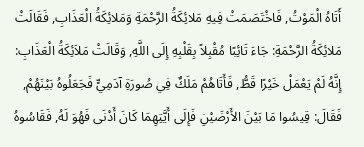أَتَاهُ الْمَوْتُ, فَاخْتَصَمَتْ فِيهِ مَلائِكَةُ الرَّحْمَةِ وَمَلائِكَةُ الْعَذَابِ, فَقَالَتْ مَلائِكَةُ الرَّحْمَةِ: جَاءَ تَائِبًا مُقْبِلاً بِقَلْبِهِ إِلَى اللَّهِ, وَقَالَتْ مَلاَئِكَةُ الْعَذَابِ: إِنَّهُ لَمْ يَعْمَلْ خَيْرًا قَطُّ, فَأَتَاهُمْ مَلَكٌ فِي صُورَةِ آدَمِيٍّ فَجَعَلُوهُ بَيْنَهُمْ, فَقَالَ: قِيسُوا مَا بَيْنَ الأَرْضَيْنِ فَإِلَى أَيَّتِهِمَا كَانَ أَدْنَى فَهُوَ لَهُ, فَقَاسُوهُ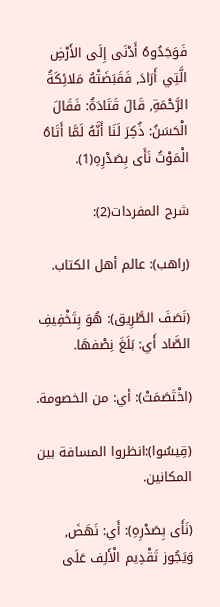فَوَجَدُوهُ أَدْنَى إِلَى الأَرْضِ الَّتِي أَرَادَ, فَقَبَضَتْهُ مَلائِكَةُ الرَّحْمَةِ, قَالَ قَتَادَةُ: فَقَالَ الْحَسَنُ: ذُكِرَ لَنَا أَنَّهُ لَمَّا أَتَاهُ الْمَوْتُ نَأَى بِصَدْرِهِ(1).

شرح المفردات(2):

(راهب): عالم أهل الكتاب.

(نَصَفَ الطَّرِيق): هُوَ بِتَخْفِيفِ الصَّاد أَي: بَلَغَ نِصْفهَا.

(اخْتَصَمَتْ): أي: من الخصومة.

(قِيسُوا):انظروا المسافة بين المكانين.

(نَأَى بِصَدْرِهِ): أَي: نَهَضَ, وَيَجُوز تَقْدِيم الْأَلِف عَلَى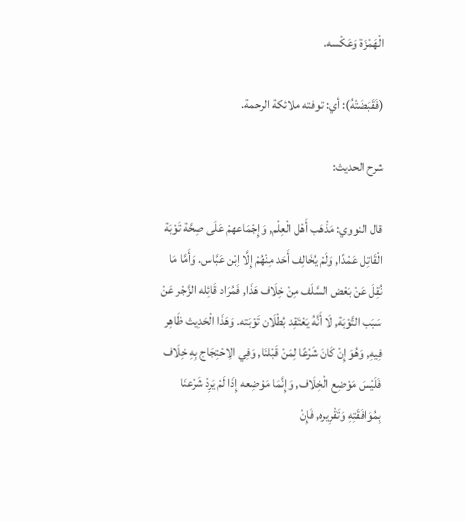الْهَمْزَة وَعَكْسه.

(فَقَبَضَتْهُ): أي: توفته ملائكة الرحمة.

شرح الحديث:

قال النووي: مَذْهَب أَهْل الْعِلْم, وَإِجْمَاعهمْ عَلَى صِحَّة تَوْبَة الْقَاتِل عَمْدًا, وَلَمْ يُخَالِف أَحَد مِنْهُمْ إِلَّا اِبْن عَبَّاس. وَأَمَّا مَا نُقِلَ عَنْ بَعْض السَّلَف مِنْ خِلَاف هَذَا, فَمُرَاد قَائِله الزَّجْر عَنْ سَبَب التَّوْبَة, لَا أَنَّهُ يَعْتَقِد بُطْلَان تَوْبَته. وَهَذَا الْحَدِيث ظَاهِر فِيهِ, وَهُوَ إِنْ كَانَ شَرْعًا لِمَنْ قَبْلنَا, وَفِي الِاحْتِجَاج بِهِ خِلَاف فَلَيْسَ مَوْضِع الْخِلَاف, وَإِنَّمَا مَوْضِعه إِذَا لَمْ يَرِدْ شَرْعنَا بِمُوَافَقَتِهِ وَتَقْرِيره, فَإِنْ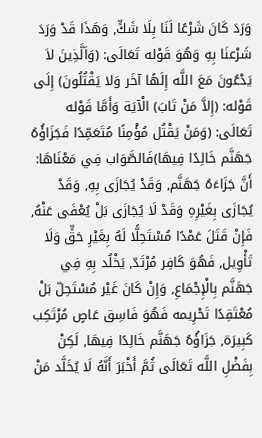وَرَدَ كَانَ شَرْعًا لَنَا بِلَا شَكٍّ, وَهَذَا قَدْ وَرَدَ شَرْعنَا بِهِ وَهُوَ قَوْله تَعَالَى: (وَاَلَّذِينَ لاَ يَدْعُونَ مَعَ اللَّه إِلَهًا آخَر وَلا يَقْتُلُونَ) إِلَى قَوْله: (إِلاَّ مَنْ تَابَ) الْآيَة وَأَمَّا قَوْله تَعَالَى: (وَمَنْ يَقْتُل مُؤْمِنًا مُتَعَمِّدًا فَجَزَاؤُهُ جَهَنَّم خَالِدًا فِيهَا)فَالصَّوَاب فِي مَعْنَاهَا: أَنَّ جَزَاءَهُ جَهَنَّم, وَقَدْ يُجَازَى بِهِ, وَقَدْ يُجَازَى بِغَيْرِهِ وَقَدْ لَا يُجَازَى بَلْ يُعْفَى عَنْهُ, فَإِنْ قَتَلَ عَمْدًا مُسْتَحِلًّا لَهُ بِغَيْرِ حَقٍّ وَلَا تَأْوِيل, فَهُوَ كَافِر مُرْتَدّ, يَخْلُد بِهِ فِي جَهَنَّم بِالْإِجْمَاعِ, وَإِنْ كَانَ غَيْر مُسْتَحِلّ بَلْ مُعْتَقِدًا تَحْرِيمه فَهُوَ فَاسِق عَاصٍ مُرْتَكِب كَبِيرَة, جَزَاؤُهُ جَهَنَّم خَالِدًا فِيهَا, لَكِنْ بِفَضْلِ اللَّه تَعَالَى ثُمَّ أَخْبَرَ أَنَّهُ لَا يُخَلَّد مَنْ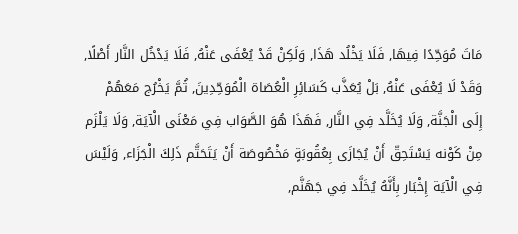مَاتَ مُوَحِّدًا فِيهَا, فَلَا يَخْلُد هَذَا, وَلَكِنْ قَدْ يُعْفَى عَنْهُ, فَلَا يَدْخُل النَّار أَصْلًا, وَقَدْ لَا يُعْفَى عَنْهُ, بَلْ يُعَذَّب كَسَائِرِ الْعُصَاة الْمُوَحِّدِينَ, ثُمَّ يَخْرُج مَعَهُمْ إِلَى الْجَنَّة, وَلَا يُخَلَّد فِي النَّار, فَهَذَا هُوَ الصَّوَاب فِي مَعْنَى الْآيَة, وَلَا يَلْزَم مِنْ كَوْنه يَسْتَحِقّ أَنْ يُجَازَى بِعُقُوبَةٍ مَخْصُوصَة أَنْ يَتَحَتَّم ذَلِكَ الْجَزَاء, وَلَيْسَ فِي الْآيَة إِخْبَار بِأَنَّهُ يُخَلَّد فِي جَهَنَّم,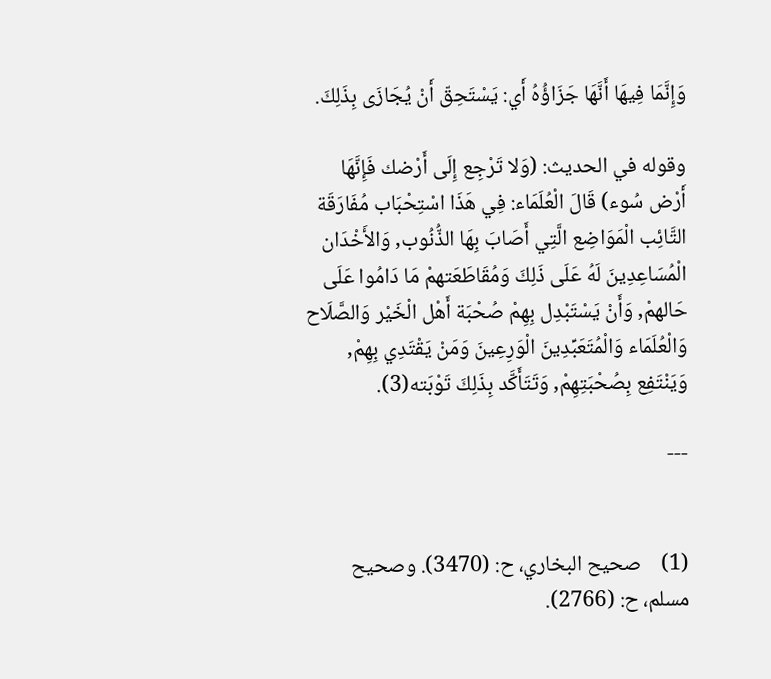وَإِنَّمَا فِيهَا أَنَّهَا جَزَاؤُهُ أَي: يَسْتَحِقّ أَنْ يُجَازَى بِذَلِكَ.

وقوله في الحديث: (وَلا تَرْجِع إِلَى أَرْضك فَإِنَّهَا أَرْض سُوء) قَالَ الْعُلَمَاء: فِي هَذَا اسْتِحْبَاب مُفَارَقَة التَّائِب الْمَوَاضِع الَّتِي أَصَابَ بِهَا الذُّنُوب, وَالأَخْدَان الْمُسَاعِدِينَ لَهُ عَلَى ذَلِكَ وَمُقَاطَعَتهمْ مَا دَامُوا عَلَى حَالهمْ, وَأَنْ يَسْتَبْدِل بِهِمْ صُحْبَة أَهْل الْخَيْر وَالصَّلَاح وَالْعُلَمَاء وَالْمُتَعَبِّدِينَ الْوَرِعِينَ وَمَنْ يَقْتَدِي بِهِمْ, وَيَنْتَفِع بِصُحْبَتِهِمْ, وَتَتَأَكَّد بِذَلِكَ تَوْبَته(3).

---


(1)    صحيح البخاري، ح: (3470). وصحيح مسلم، ح: (2766).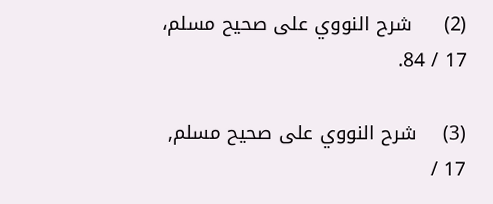(2)     شرح النووي على صحيح مسلم، 17 / 84.

(3)    شرح النووي على صحيح مسلم, 17 /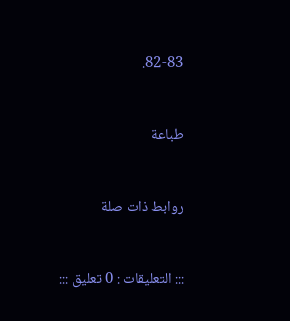82-83.


طباعة


روابط ذات صلة


::: التعليقات : 0 تعليق :::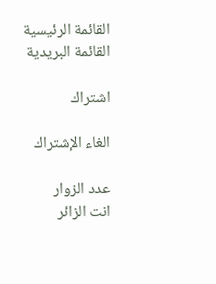القائمة الرئيسية
القائمة البريدية

اشتراك

الغاء الإشتراك

عدد الزوار
انت الزائر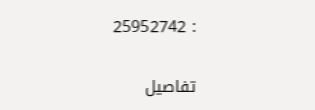: 25952742

تفاصيل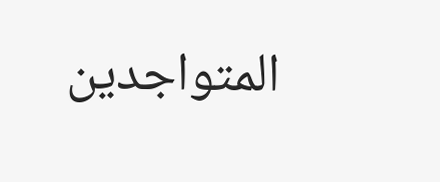المتواجدين